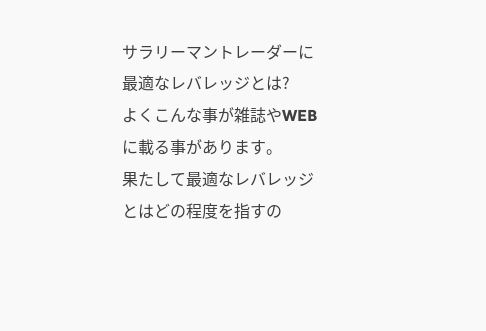サラリーマントレーダーに最適なレバレッジとは?
よくこんな事が雑誌やWEBに載る事があります。
果たして最適なレバレッジとはどの程度を指すの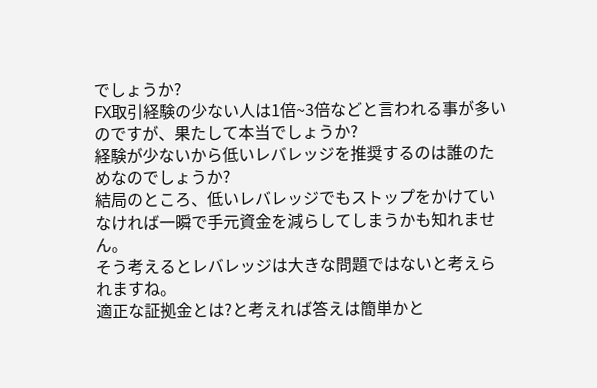でしょうか?
FX取引経験の少ない人は1倍~3倍などと言われる事が多いのですが、果たして本当でしょうか?
経験が少ないから低いレバレッジを推奨するのは誰のためなのでしょうか?
結局のところ、低いレバレッジでもストップをかけていなければ一瞬で手元資金を減らしてしまうかも知れません。
そう考えるとレバレッジは大きな問題ではないと考えられますね。
適正な証拠金とは?と考えれば答えは簡単かと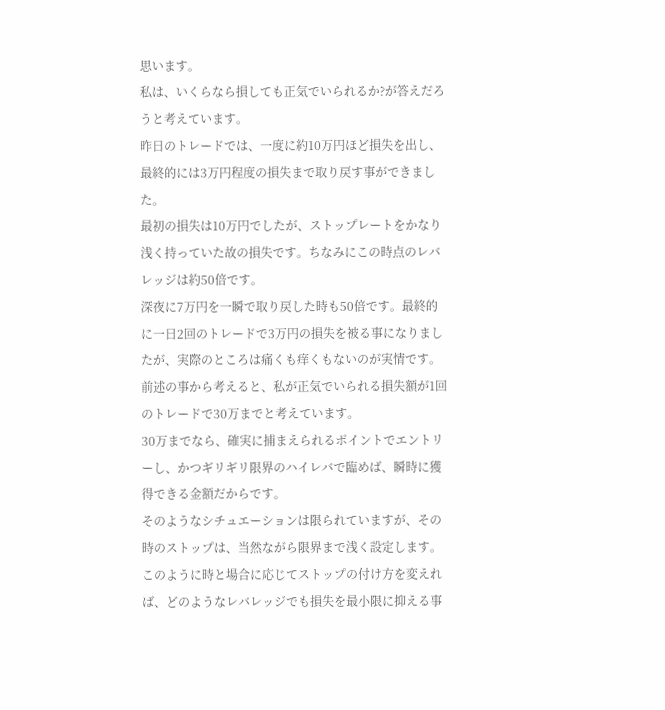思います。
私は、いくらなら損しても正気でいられるか?が答えだろうと考えています。
昨日のトレードでは、一度に約10万円ほど損失を出し、最終的には3万円程度の損失まで取り戻す事ができました。
最初の損失は10万円でしたが、ストップレートをかなり浅く持っていた故の損失です。ちなみにこの時点のレバレッジは約50倍です。
深夜に7万円を一瞬で取り戻した時も50倍です。最終的に一日2回のトレードで3万円の損失を被る事になりましたが、実際のところは痛くも痒くもないのが実情です。
前述の事から考えると、私が正気でいられる損失額が1回のトレードで30万までと考えています。
30万までなら、確実に捕まえられるポイントでエントリーし、かつギリギリ限界のハイレバで臨めば、瞬時に獲得できる金額だからです。
そのようなシチュエーションは限られていますが、その時のストップは、当然ながら限界まで浅く設定します。
このように時と場合に応じてストップの付け方を変えれば、どのようなレバレッジでも損失を最小限に抑える事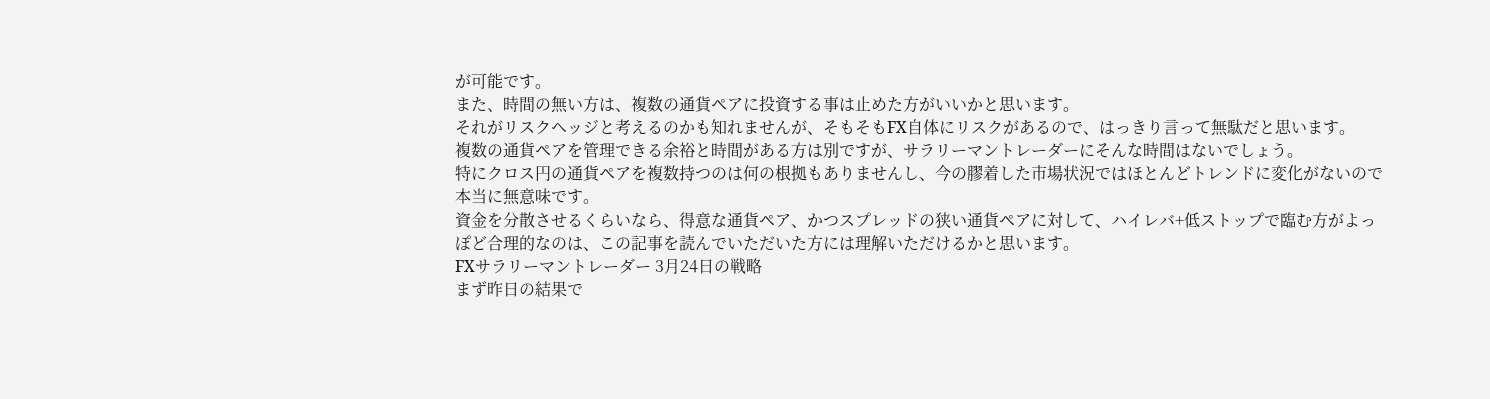が可能です。
また、時間の無い方は、複数の通貨ペアに投資する事は止めた方がいいかと思います。
それがリスクヘッジと考えるのかも知れませんが、そもそもFX自体にリスクがあるので、はっきり言って無駄だと思います。
複数の通貨ペアを管理できる余裕と時間がある方は別ですが、サラリーマントレーダーにそんな時間はないでしょう。
特にクロス円の通貨ペアを複数持つのは何の根拠もありませんし、今の膠着した市場状況ではほとんどトレンドに変化がないので本当に無意味です。
資金を分散させるくらいなら、得意な通貨ペア、かつスプレッドの狭い通貨ペアに対して、ハイレバ+低ストップで臨む方がよっぽど合理的なのは、この記事を読んでいただいた方には理解いただけるかと思います。
FXサラリーマントレーダー 3月24日の戦略
まず昨日の結果で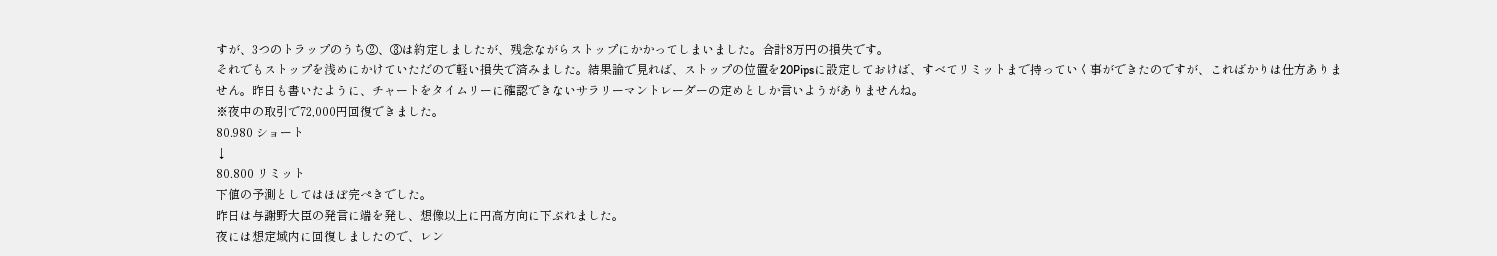すが、3つのトラップのうち②、③は約定しましたが、残念ながらストップにかかってしまいました。合計8万円の損失です。
それでもストップを浅めにかけていただので軽い損失で済みました。結果論で見れば、ストップの位置を20Pipsに設定しておけば、すべてリミットまで持っていく事ができたのですが、こればかりは仕方ありません。昨日も書いたように、チャートをタイムリーに確認できないサラリーマントレーダーの定めとしか言いようがありませんね。
※夜中の取引で72,000円回復できました。
80.980 ショート
↓
80.800 リミット
下値の予測としてはほぼ完ぺきでした。
昨日は与謝野大臣の発言に端を発し、想像以上に円高方向に下ぶれました。
夜には想定域内に回復しましたので、レン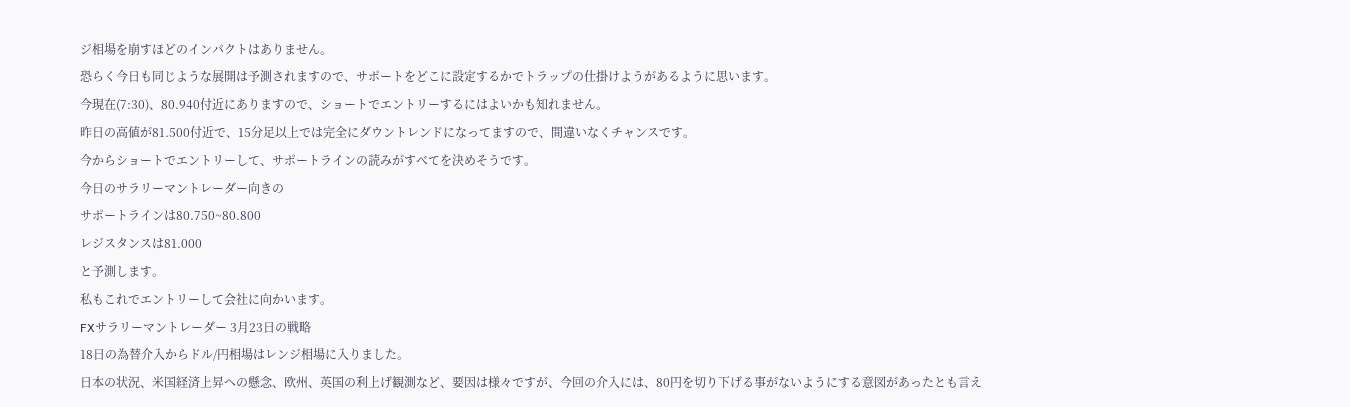ジ相場を崩すほどのインパクトはありません。
恐らく今日も同じような展開は予測されますので、サポートをどこに設定するかでトラップの仕掛けようがあるように思います。
今現在(7:30)、80.940付近にありますので、ショートでエントリーするにはよいかも知れません。
昨日の高値が81.500付近で、15分足以上では完全にダウントレンドになってますので、間違いなくチャンスです。
今からショートでエントリーして、サポートラインの読みがすべてを決めそうです。
今日のサラリーマントレーダー向きの
サポートラインは80.750~80.800
レジスタンスは81.000
と予測します。
私もこれでエントリーして会社に向かいます。
FXサラリーマントレーダー 3月23日の戦略
18日の為替介入からドル/円相場はレンジ相場に入りました。
日本の状況、米国経済上昇への懸念、欧州、英国の利上げ観測など、要因は様々ですが、今回の介入には、80円を切り下げる事がないようにする意図があったとも言え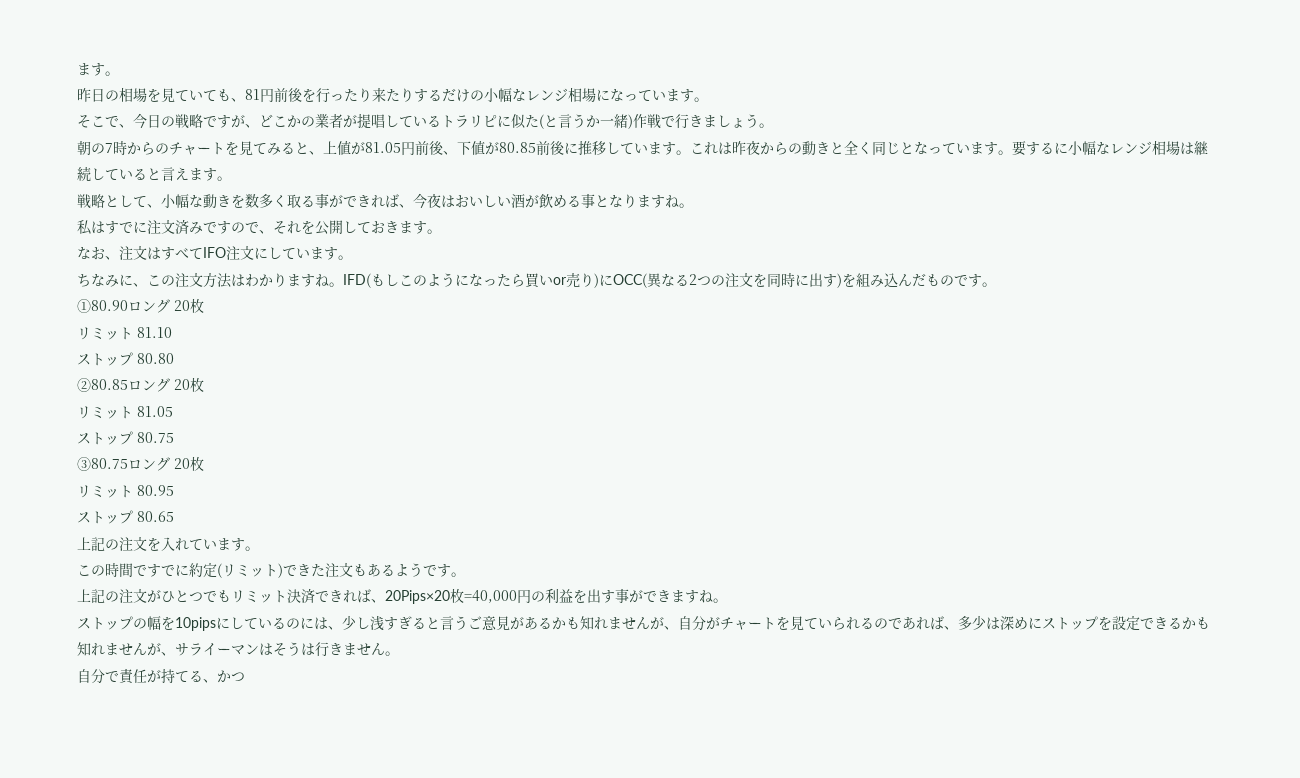ます。
昨日の相場を見ていても、81円前後を行ったり来たりするだけの小幅なレンジ相場になっています。
そこで、今日の戦略ですが、どこかの業者が提唱しているトラリピに似た(と言うか一緒)作戦で行きましょう。
朝の7時からのチャートを見てみると、上値が81.05円前後、下値が80.85前後に推移しています。これは昨夜からの動きと全く同じとなっています。要するに小幅なレンジ相場は継続していると言えます。
戦略として、小幅な動きを数多く取る事ができれば、今夜はおいしい酒が飲める事となりますね。
私はすでに注文済みですので、それを公開しておきます。
なお、注文はすべてIFO注文にしています。
ちなみに、この注文方法はわかりますね。IFD(もしこのようになったら買いor売り)にOCC(異なる2つの注文を同時に出す)を組み込んだものです。
①80.90ロング 20枚
リミット 81.10
ストップ 80.80
②80.85ロング 20枚
リミット 81.05
ストップ 80.75
③80.75ロング 20枚
リミット 80.95
ストップ 80.65
上記の注文を入れています。
この時間ですでに約定(リミット)できた注文もあるようです。
上記の注文がひとつでもリミット決済できれば、20Pips×20枚=40,000円の利益を出す事ができますね。
ストップの幅を10pipsにしているのには、少し浅すぎると言うご意見があるかも知れませんが、自分がチャートを見ていられるのであれば、多少は深めにストップを設定できるかも知れませんが、サライーマンはそうは行きません。
自分で責任が持てる、かつ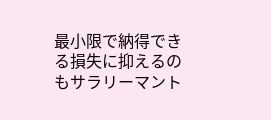最小限で納得できる損失に抑えるのもサラリーマント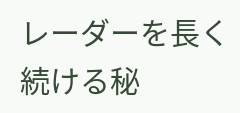レーダーを長く続ける秘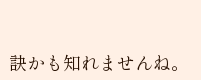訣かも知れませんね。